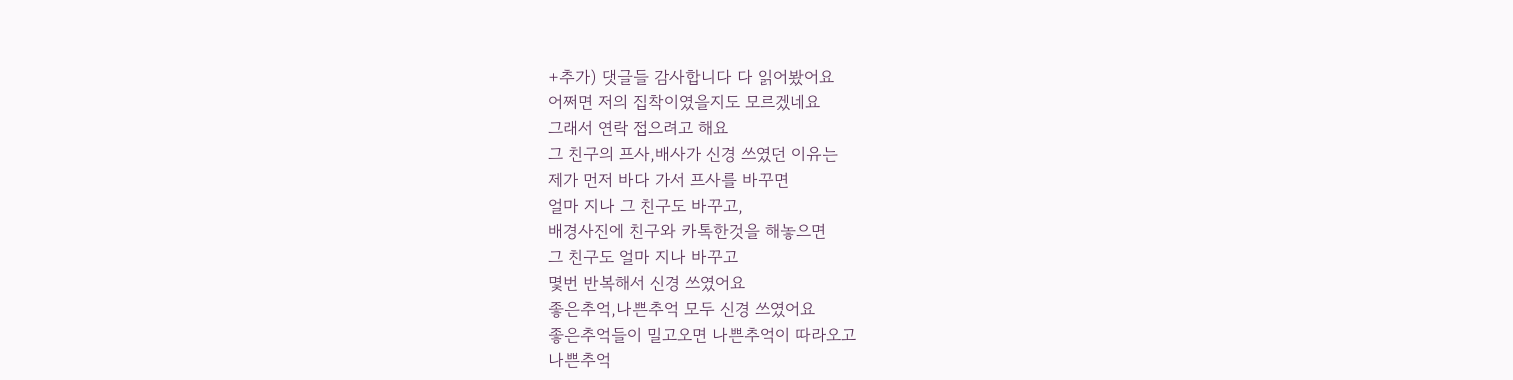+추가) 댓글들 감사합니다 다 읽어봤어요
어쩌면 저의 집착이였을지도 모르겠네요
그래서 연락 접으려고 해요
그 친구의 프사,배사가 신경 쓰였던 이유는
제가 먼저 바다 가서 프사를 바꾸면
얼마 지나 그 친구도 바꾸고,
배경사진에 친구와 카톡한것을 해놓으면
그 친구도 얼마 지나 바꾸고
몇번 반복해서 신경 쓰였어요
좋은추억,나쁜추억 모두 신경 쓰였어요
좋은추억들이 밀고오면 나쁜추억이 따라오고
나쁜추억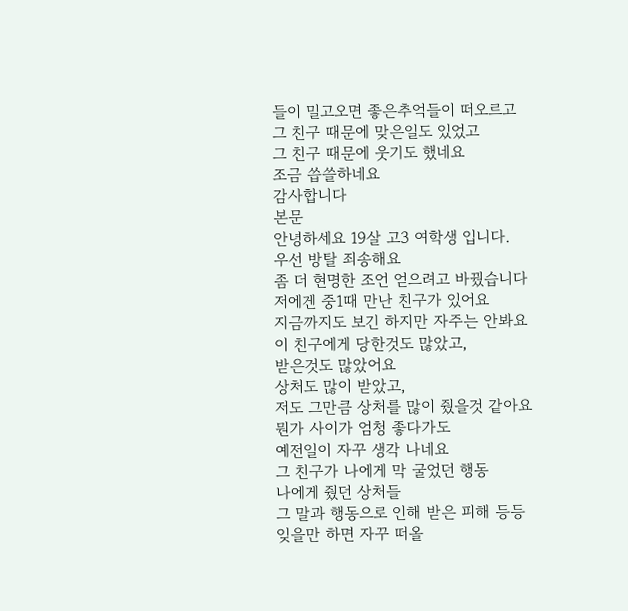들이 밀고오면 좋은추억들이 떠오르고
그 친구 때문에 맞은일도 있었고
그 친구 때문에 웃기도 했네요
조금 씁쓸하네요
감사합니다
본문
안녕하세요 19살 고3 여학생 입니다.
우선 방탈 죄송해요
좀 더 현명한 조언 얻으려고 바꿨습니다
저에겐 중1때 만난 친구가 있어요
지금까지도 보긴 하지만 자주는 안봐요
이 친구에게 당한것도 많았고,
받은것도 많았어요
상처도 많이 받았고,
저도 그만큼 상처를 많이 줬을것 같아요
뭔가 사이가 엄청 좋다가도
예전일이 자꾸 생각 나네요
그 친구가 나에게 막 굴었던 행동
나에게 줬던 상처들
그 말과 행동으로 인해 받은 피해 등등
잊을만 하면 자꾸 떠올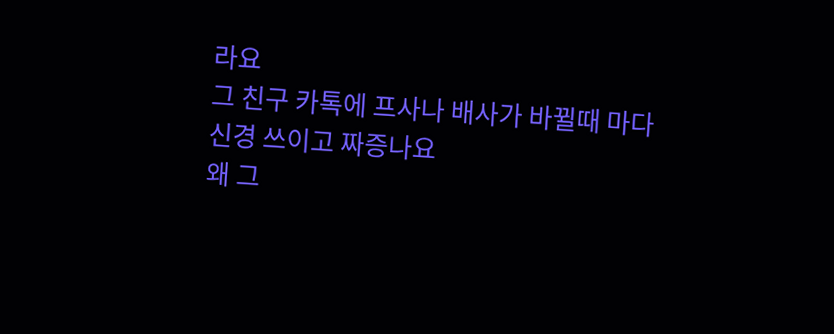라요
그 친구 카톡에 프사나 배사가 바뀔때 마다
신경 쓰이고 짜증나요
왜 그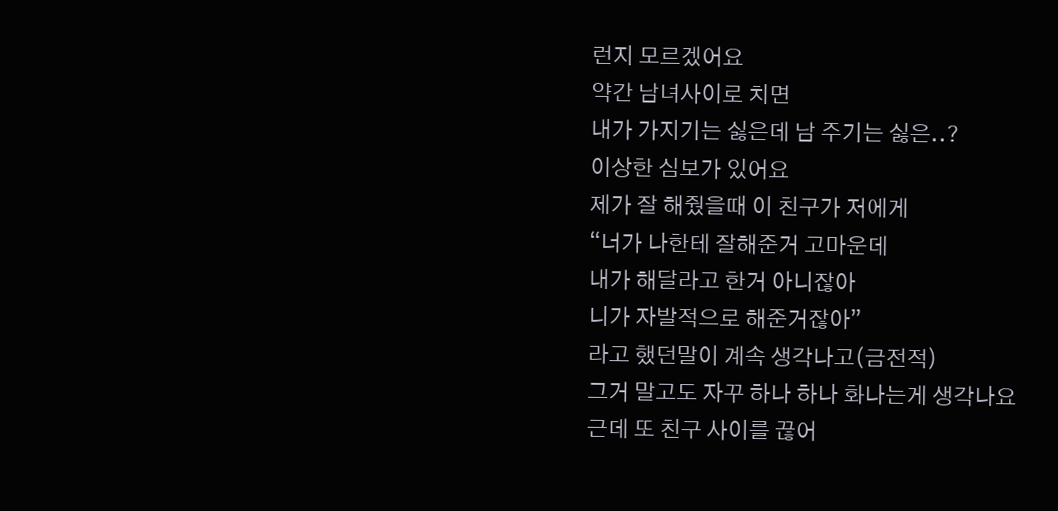런지 모르겠어요
약간 남녀사이로 치면
내가 가지기는 싫은데 남 주기는 싫은..?
이상한 심보가 있어요
제가 잘 해줬을때 이 친구가 저에게
“너가 나한테 잘해준거 고마운데
내가 해달라고 한거 아니잖아
니가 자발적으로 해준거잖아”
라고 했던말이 계속 생각나고(금전적)
그거 말고도 자꾸 하나 하나 화나는게 생각나요
근데 또 친구 사이를 끊어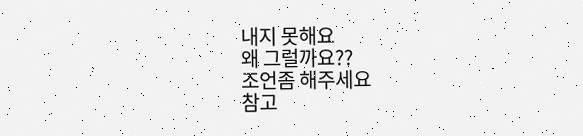내지 못해요
왜 그럴까요??
조언좀 해주세요
참고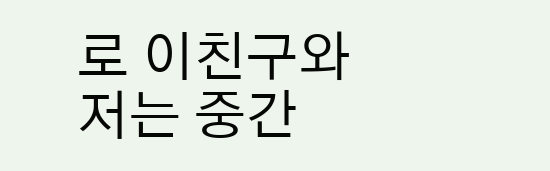로 이친구와 저는 중간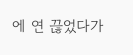에 연 끊었다가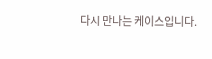다시 만나는 케이스입니다.